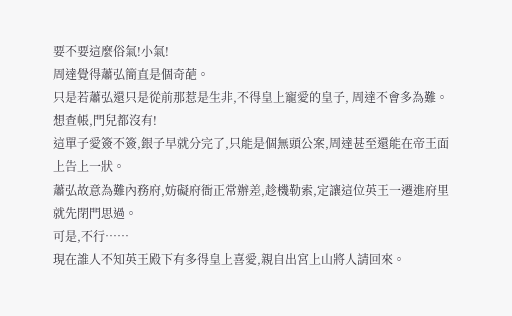要不要這麼俗氣!小氣!
周達覺得蕭弘簡直是個奇葩。
只是若蕭弘還只是從前那惹是生非,不得皇上寵愛的皇子, 周達不會多為難。
想查帳,門兒都沒有!
這單子愛簽不簽,銀子早就分完了,只能是個無頭公案,周達甚至還能在帝王面上告上一狀。
蕭弘故意為難內務府,妨礙府衙正常辦差,趁機勒索,定讓這位英王一遷進府里就先閉門思過。
可是,不行……
現在誰人不知英王殿下有多得皇上喜愛,親自出宮上山將人請回來。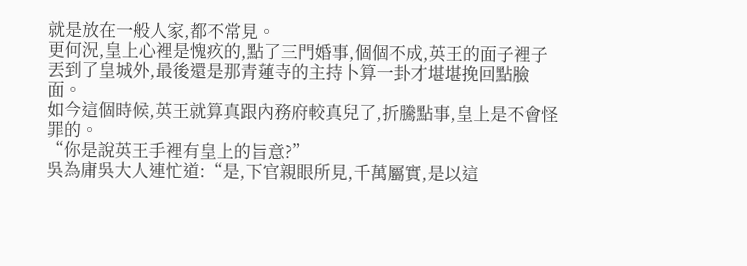就是放在一般人家,都不常見。
更何況,皇上心裡是愧疚的,點了三門婚事,個個不成,英王的面子裡子丟到了皇城外,最後還是那青蓮寺的主持卜算一卦才堪堪挽回點臉面。
如今這個時候,英王就算真跟內務府較真兒了,折騰點事,皇上是不會怪罪的。
“你是說英王手裡有皇上的旨意?”
吳為庸吳大人連忙道:“是,下官親眼所見,千萬屬實,是以這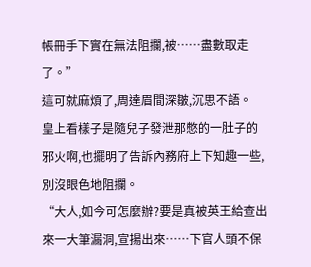帳冊手下實在無法阻攔,被……盡數取走了。”
這可就麻煩了,周達眉間深皺,沉思不語。
皇上看樣子是隨兒子發泄那憋的一肚子的邪火啊,也擺明了告訴內務府上下知趣一些,別沒眼色地阻攔。
“大人,如今可怎麼辦?要是真被英王給查出來一大筆漏洞,宣揚出來……下官人頭不保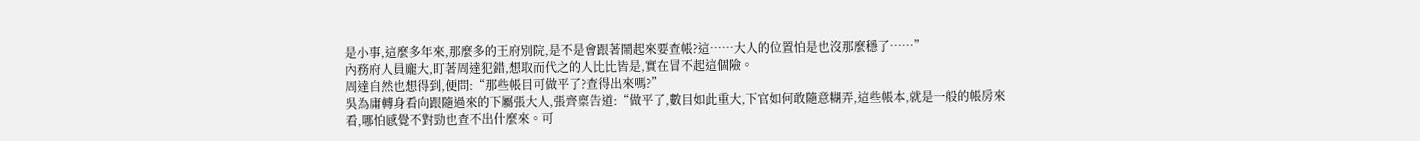是小事,這麼多年來,那麼多的王府別院,是不是會跟著鬧起來要查帳?這……大人的位置怕是也沒那麼穩了……”
內務府人員龐大,盯著周達犯錯,想取而代之的人比比皆是,實在冒不起這個險。
周達自然也想得到,便問:“那些帳目可做平了?查得出來嗎?”
吳為庸轉身看向跟隨過來的下屬張大人,張齊稟告道:“做平了,數目如此重大,下官如何敢隨意糊弄,這些帳本,就是一般的帳房來看,哪怕感覺不對勁也查不出什麼來。可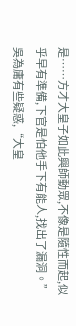是……方才大皇子如此興師動眾,不像是隨性而起,似乎早有準備,下官是怕他手下有能人,找出了漏洞。”
吳為庸有些疑惑,“大皇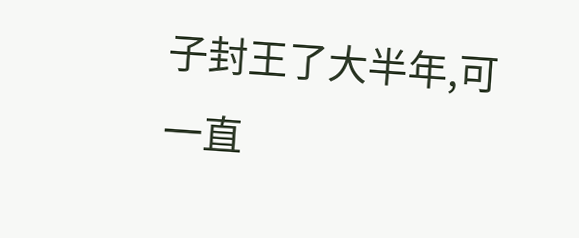子封王了大半年,可一直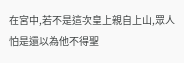在宮中,若不是這次皇上親自上山,眾人怕是還以為他不得聖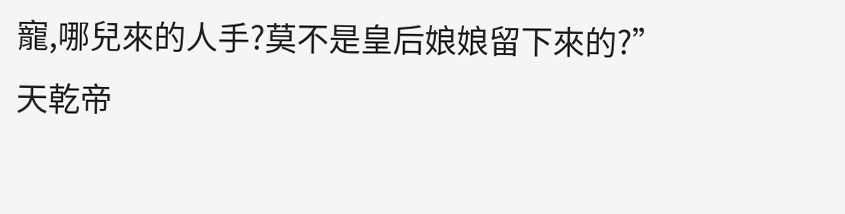寵,哪兒來的人手?莫不是皇后娘娘留下來的?”
天乾帝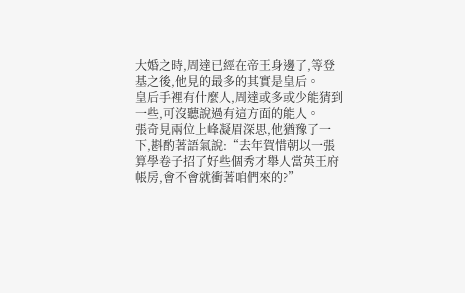大婚之時,周達已經在帝王身邊了,等登基之後,他見的最多的其實是皇后。
皇后手裡有什麼人,周達或多或少能猜到一些,可沒聽說過有這方面的能人。
張奇見兩位上峰凝眉深思,他猶豫了一下,斟酌著語氣說:“去年賀惜朝以一張算學卷子招了好些個秀才舉人當英王府帳房,會不會就衝著咱們來的?”